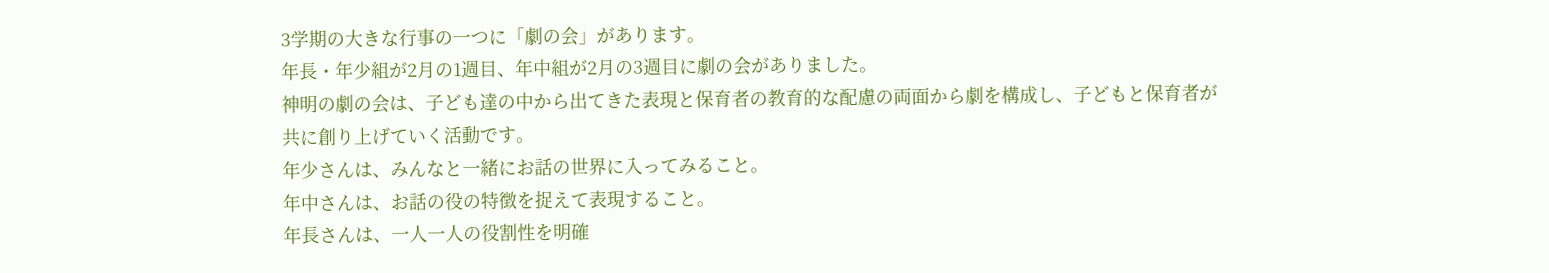3学期の大きな行事の一つに「劇の会」があります。
年長・年少組が2月の1週目、年中組が2月の3週目に劇の会がありました。
神明の劇の会は、子ども達の中から出てきた表現と保育者の教育的な配慮の両面から劇を構成し、子どもと保育者が共に創り上げていく活動です。
年少さんは、みんなと一緒にお話の世界に入ってみること。
年中さんは、お話の役の特徴を捉えて表現すること。
年長さんは、一人一人の役割性を明確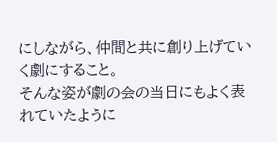にしながら、仲間と共に創り上げていく劇にすること。
そんな姿が劇の会の当日にもよく表れていたように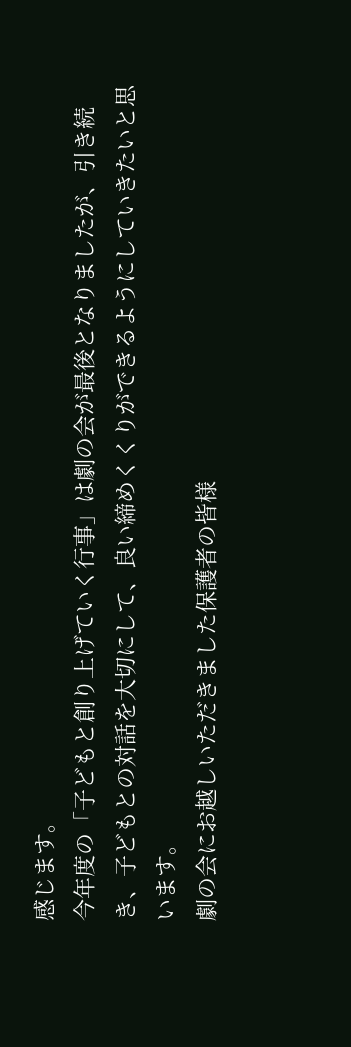感じます。
今年度の「子どもと創り上げていく行事」は劇の会が最後となりましたが、引き続き、子どもとの対話を大切にして、良い締めくくりができるようにしていきたいと思います。
劇の会にお越しいただきました保護者の皆様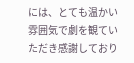には、とても温かい雰囲気で劇を観ていただき感謝しており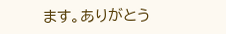ます。ありがとう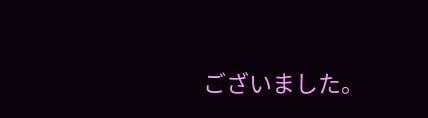ございました。